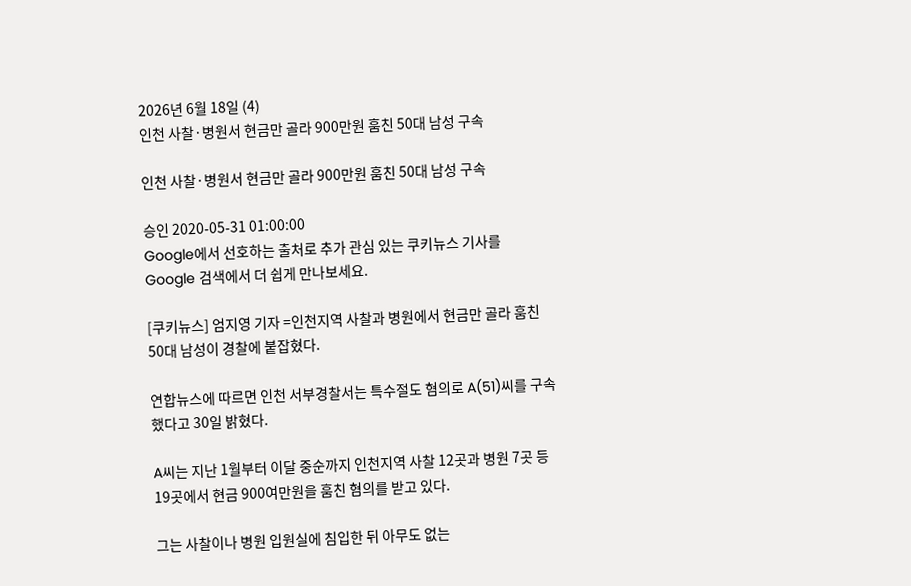2026년 6월 18일 (4)
인천 사찰·병원서 현금만 골라 900만원 훔친 50대 남성 구속

인천 사찰·병원서 현금만 골라 900만원 훔친 50대 남성 구속

승인 2020-05-31 01:00:00
Google에서 선호하는 출처로 추가 관심 있는 쿠키뉴스 기사를 Google 검색에서 더 쉽게 만나보세요.

[쿠키뉴스] 엄지영 기자 =인천지역 사찰과 병원에서 현금만 골라 훔친 50대 남성이 경찰에 붙잡혔다.

연합뉴스에 따르면 인천 서부경찰서는 특수절도 혐의로 A(51)씨를 구속했다고 30일 밝혔다.

A씨는 지난 1월부터 이달 중순까지 인천지역 사찰 12곳과 병원 7곳 등 19곳에서 현금 900여만원을 훔친 혐의를 받고 있다.

그는 사찰이나 병원 입원실에 침입한 뒤 아무도 없는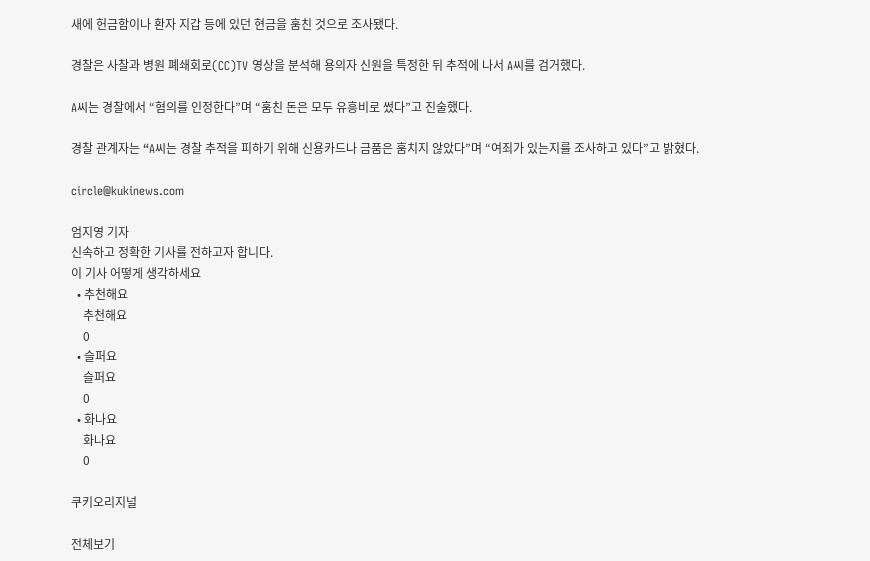새에 헌금함이나 환자 지갑 등에 있던 현금을 훔친 것으로 조사됐다.

경찰은 사찰과 병원 폐쇄회로(CC)TV 영상을 분석해 용의자 신원을 특정한 뒤 추적에 나서 A씨를 검거했다.

A씨는 경찰에서 “혐의를 인정한다”며 “훔친 돈은 모두 유흥비로 썼다”고 진술했다.

경찰 관계자는 “A씨는 경찰 추적을 피하기 위해 신용카드나 금품은 훔치지 않았다”며 “여죄가 있는지를 조사하고 있다”고 밝혔다.

circle@kukinews.com

엄지영 기자
신속하고 정확한 기사를 전하고자 합니다.
이 기사 어떻게 생각하세요
  • 추천해요
    추천해요
    0
  • 슬퍼요
    슬퍼요
    0
  • 화나요
    화나요
    0

쿠키오리지널

전체보기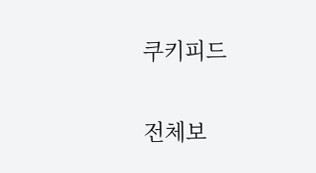쿠키피드

전체보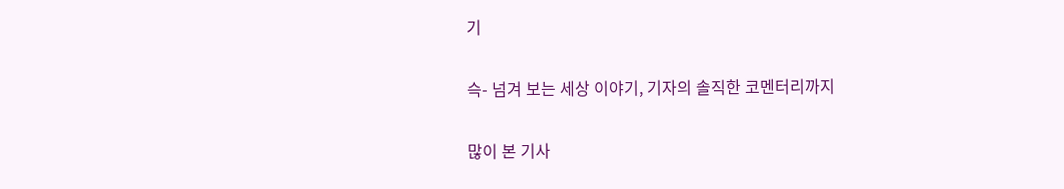기

슥- 넘겨 보는 세상 이야기, 기자의 솔직한 코멘터리까지

많이 본 기사